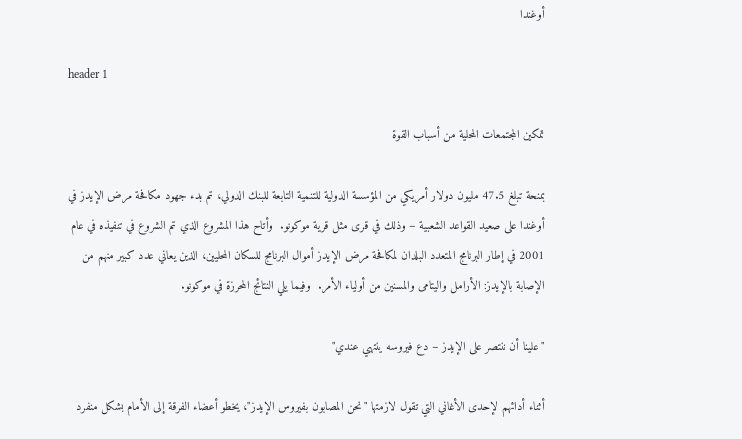أوغندا

header 1

تمكين المجتمعات المحلية من أسباب القوة

بمنحة تبلغ 47.5 مليون دولار أمريكي من المؤسسة الدولية للتنمية التابعة للبنك الدولي، تم بدء جهود مكافحة مرض الإيدز في أوغندا على صعيد القواعد الشعبية – وذلك في قرى مثل قرية موكونو.  وأتاح هذا المشروع الذي تم الشروع في تنفيذه في عام 2001 في إطار البرنامج المتعدد البلدان لمكافحة مرض الإيدز أموال البرنامج للسكان المحليين، الذين يعاني عدد كبير منهم من الإصابة بالإيدز: الأرامل واليتامى والمسنين من أولياء الأمر.  وفيما يلي النتائج المحرزة في موكونو.

"علينا أن ننتصر على الإيدز – دع فيروسه ينتهي عندي"

أثناء أدائهم لإحدى الأغاني التي تقول لازمتها "نحن المصابون بفيروس الإيدز"، يخطو أعضاء الفرقة إلى الأمام بشكل منفرد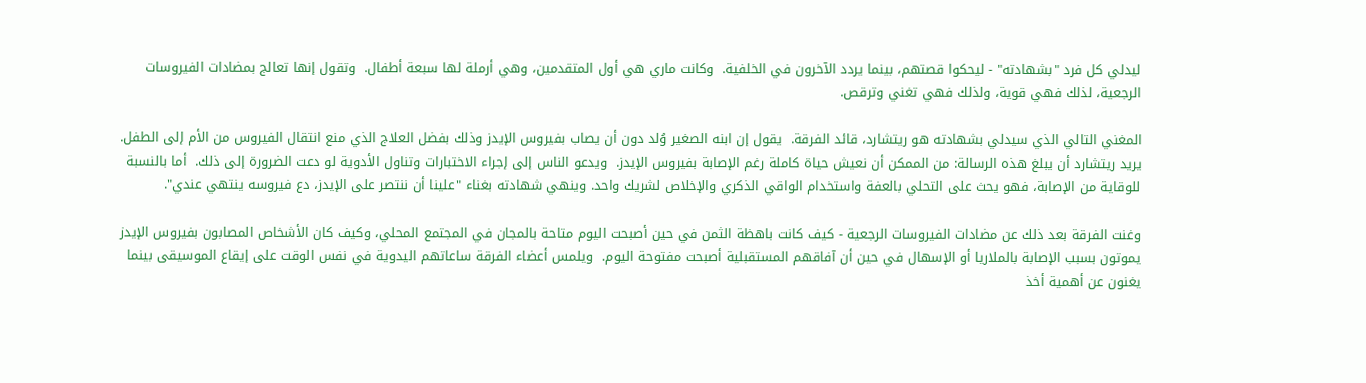ليدلي كل فرد "بشهادته" - ليحكوا قصتهم، بينما يردد الآخرون في الخلفية.  وكانت ماري هي أول المتقدمين، وهي أرملة لها سبعة أطفال.  وتقول إنها تعالج بمضادات الفيروسات الرجعية، لذلك فهي قوية، ولذلك فهي تغني وترقص.

المغني التالي الذي سيدلي بشهادته هو ريتشارد، قائد الفرقة.  يقول إن ابنه الصغير وُلد دون أن يصاب بفيروس الإيدز وذلك بفضل العلاج الذي منع انتقال الفيروس من الأم إلى الطفل. يريد ريتشارد أن يبلغ هذه الرسالة: من الممكن أن نعيش حياة كاملة رغم الإصابة بفيروس الإيدز.  ويدعو الناس إلى إجراء الاختبارات وتناول الأدوية لو دعت الضرورة إلى ذلك.  أما بالنسبة للوقاية من الإصابة، فهو يحث على التحلي بالعفة واستخدام الواقي الذكري والإخلاص لشريك واحد. وينهي شهادته بغناء "علينا أن ننتصر على الإيدز، دع فيروسه ينتهي عندي".

وغنت الفرقة بعد ذلك عن مضادات الفيروسات الرجعية - كيف كانت باهظة الثمن في حين أصبحت اليوم متاحة بالمجان في المجتمع المحلي، وكيف كان الأشخاص المصابون بفيروس الإيدز يموتون بسبب الإصابة بالملاريا أو الإسهال في حين أن آفاقهم المستقبلية أصبحت مفتوحة اليوم.  ويلمس أعضاء الفرقة ساعاتهم اليدوية في نفس الوقت على إيقاع الموسيقى بينما يغنون عن أهمية أخذ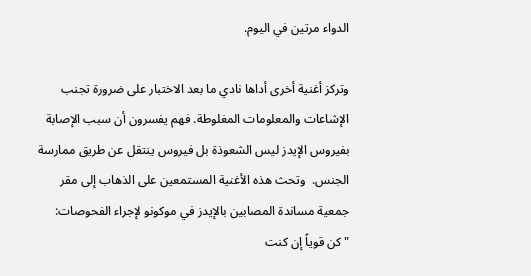الدواء مرتين في اليوم.

وتركز أغنية أخرى أداها نادي ما بعد الاختبار على ضرورة تجنب الإشاعات والمعلومات المغلوطة. فهم يفسرون أن سبب الإصابة بفيروس الإيدز ليس الشعوذة بل فيروس ينتقل عن طريق ممارسة الجنس.  وتحث هذه الأغنية المستمعين على الذهاب إلى مقر جمعية مساندة المصابين بالإيدز في موكونو لإجراء الفحوصات: "كن قوياً إن كنت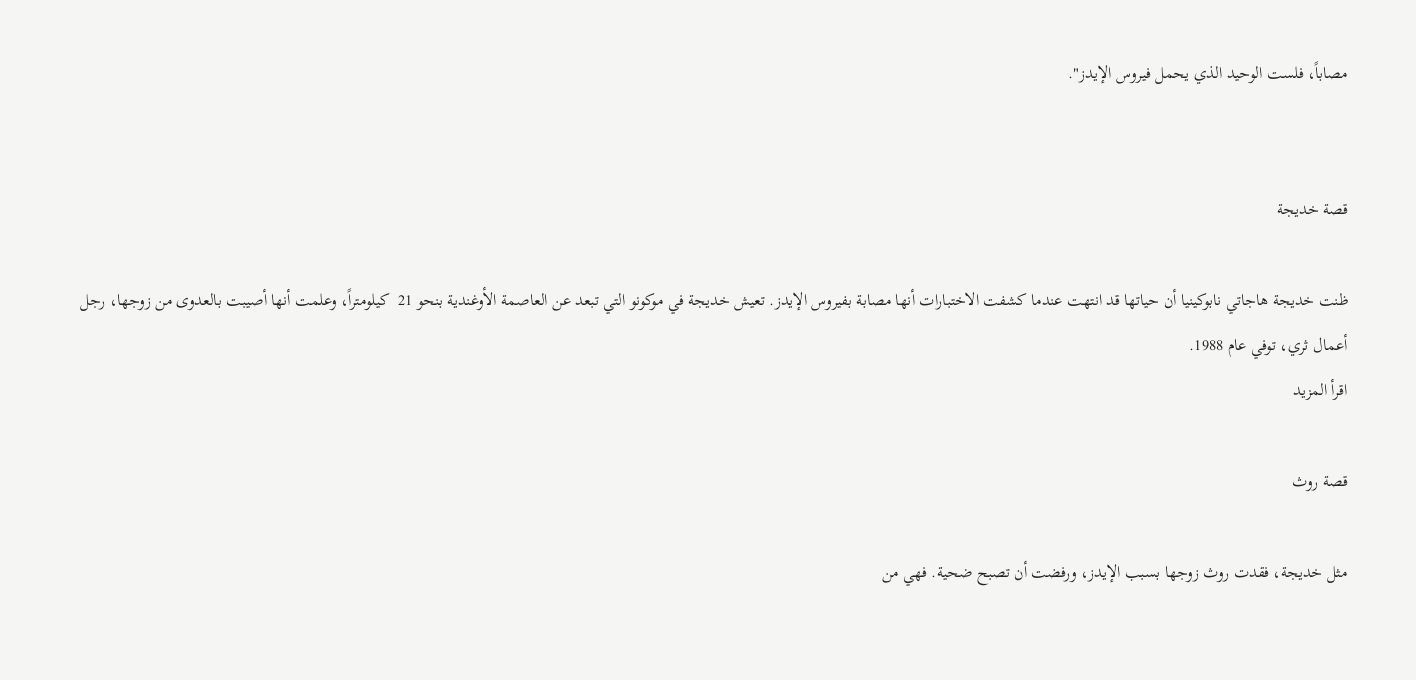مصاباً، فلست الوحيد الذي يحمل فيروس الإيدز".


قصة خديجة

ظنت خديجة هاجاتي نابوكينيا أن حياتها قد انتهت عندما كشفت الاختبارات أنها مصابة بفيروس الإيدز. تعيش خديجة في موكونو التي تبعد عن العاصمة الأوغندية بنحو 21  كيلومتراً، وعلمت أنها أصيبت بالعدوى من زوجها، رجل أعمال ثري، توفي عام 1988.
اقرأ المزيد

قصة روث

مثل خديجة، فقدت روث زوجها بسبب الإيدز، ورفضت أن تصبح ضحية. فهي من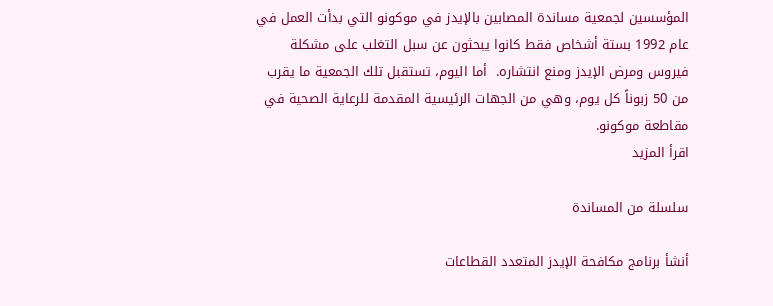المؤسسين لجمعية مساندة المصابين بالإيدز في موكونو التي بدأت العمل في عام 1992 بستة أشخاص فقط كانوا يبحثون عن سبل التغلب على مشكلة فيروس ومرض الإيدز ومنع انتشاره.  أما اليوم، تستقبل تلك الجمعية ما يقرب من 50 زبوناً كل يوم، وهي من الجهات الرئيسية المقدمة للرعاية الصحية في مقاطعة موكونو.
اقرأ المزيد

سلسلة من المساندة

أنشأ برنامج مكافحة الإيدز المتعدد القطاعات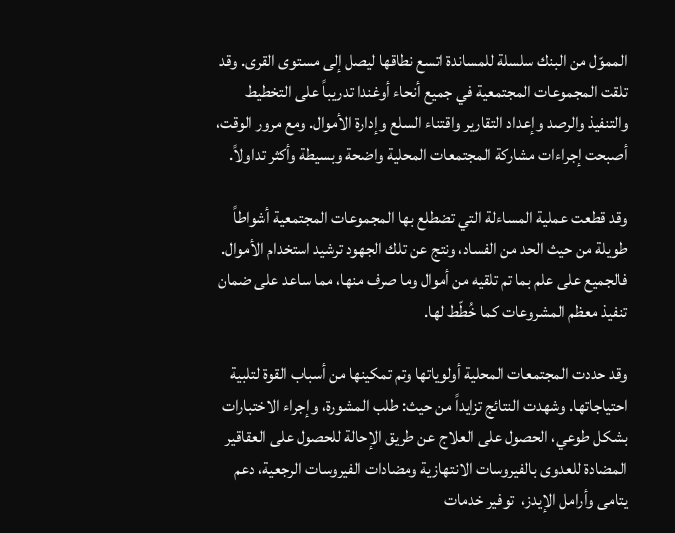المموّل من البنك سلسلة للمساندة اتسع نطاقها ليصل إلى مستوى القرى. وقد تلقت المجموعات المجتمعية في جميع أنحاء أوغندا تدريباً على التخطيط والتنفيذ والرصد وإعداد التقارير واقتناء السلع وإدارة الأموال. ومع مرور الوقت، أصبحت إجراءات مشاركة المجتمعات المحلية واضحة وبسيطة وأكثر تداولاً.

وقد قطعت عملية المساءلة التي تضطلع بها المجموعات المجتمعية أشواطاً طويلة من حيث الحد من الفساد، ونتج عن تلك الجهود ترشيد استخدام الأموال. فالجميع على علم بما تم تلقيه من أموال وما صرف منها، مما ساعد على ضمان تنفيذ معظم المشروعات كما خُطّط لها.

وقد حددت المجتمعات المحلية أولوياتها وتم تمكينها من أسباب القوة لتلبية احتياجاتها. وشهدت النتائج تزايداً من حيث: طلب المشورة، وإجراء الاختبارات بشكل طوعي، الحصول على العلاج عن طريق الإحالة للحصول على العقاقير المضادة للعدوى بالفيروسات الانتهازية ومضادات الفيروسات الرجعية، دعم يتامى وأرامل الإيدز،  توفير خدمات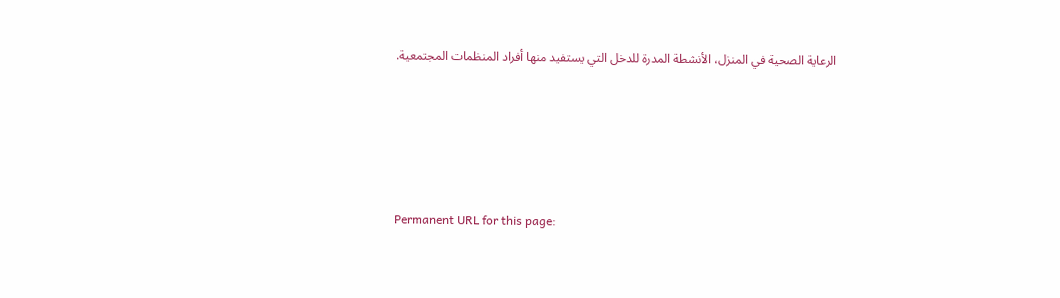الرعاية الصحية في المنزل، الأنشطة المدرة للدخل التي يستفيد منها أفراد المنظمات المجتمعية.





Permanent URL for this page: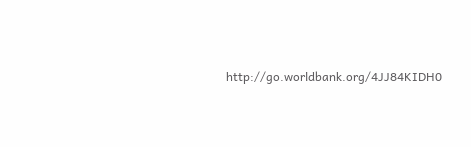http://go.worldbank.org/4JJ84KIDH0